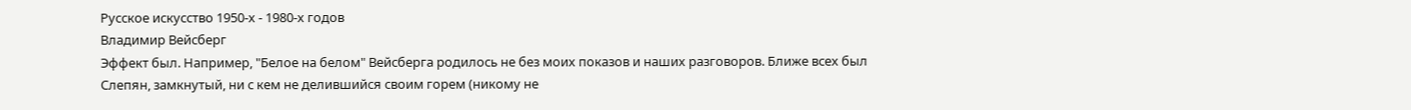Русское искусство 1950-х - 1980-х годов
Владимир Вейсберг
Эффект был. Например, "Белое на белом" Вейсберга родилось не без моих показов и наших разговоров. Ближе всех был Слепян, замкнутый, ни с кем не делившийся своим горем (никому не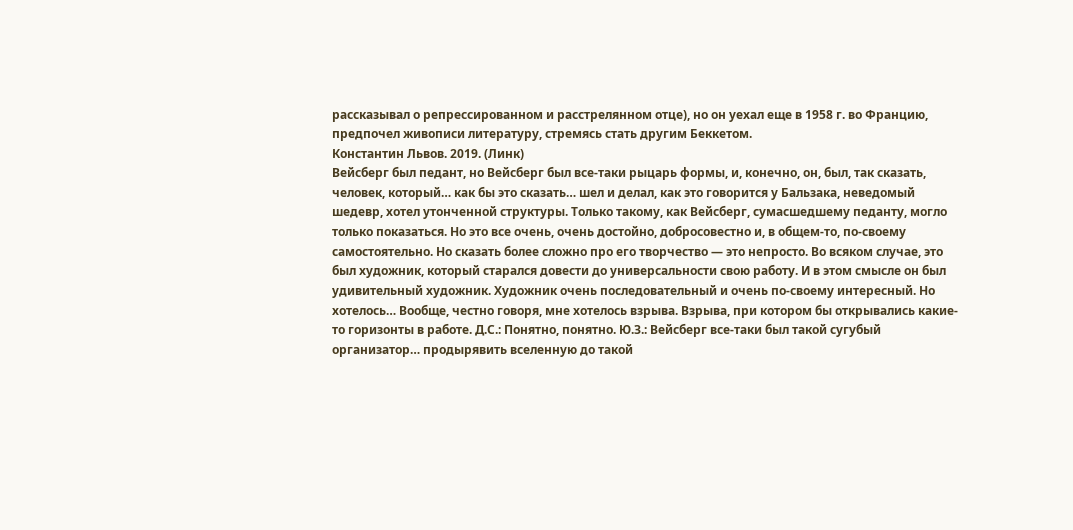рассказывал о репрессированном и расстрелянном отце), но он уехал еще в 1958 г. во Францию, предпочел живописи литературу, стремясь стать другим Беккетом.
Константин Львов. 2019. (Линк)
Вейсберг был педант, но Вейсберг был все-таки рыцарь формы, и, конечно, он, был, так сказать, человек, который… как бы это сказать… шел и делал, как это говорится у Бальзака, неведомый шедевр, хотел утонченной структуры. Только такому, как Вейсберг, сумасшедшему педанту, могло только показаться. Но это все очень, очень достойно, добросовестно и, в общем-то, по-своему самостоятельно. Но сказать более сложно про его творчество ― это непросто. Во всяком случае, это был художник, который старался довести до универсальности свою работу. И в этом смысле он был удивительный художник. Художник очень последовательный и очень по-своему интересный. Но хотелось… Вообще, честно говоря, мне хотелось взрыва. Взрыва, при котором бы открывались какие-то горизонты в работе. Д.С.: Понятно, понятно. Ю.З.: Вейсберг все-таки был такой сугубый организатор… продырявить вселенную до такой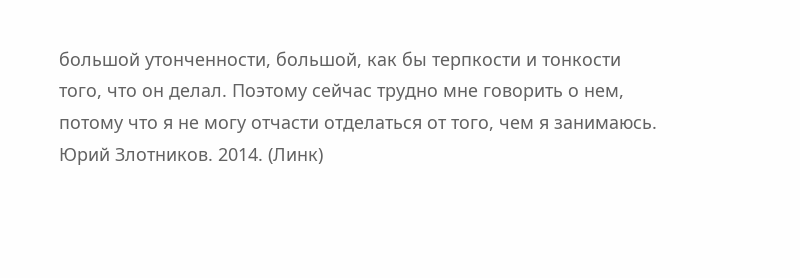большой утонченности, большой, как бы терпкости и тонкости того, что он делал. Поэтому сейчас трудно мне говорить о нем, потому что я не могу отчасти отделаться от того, чем я занимаюсь.
Юрий Злотников. 2014. (Линк)